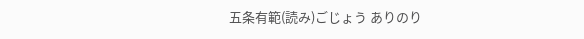五条有範(読み)ごじょう ありのり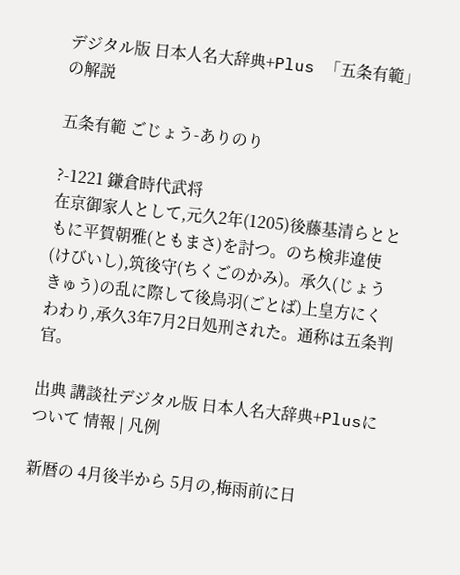デジタル版 日本人名大辞典+Plus 「五条有範」の解説

五条有範 ごじょう-ありのり

?-1221 鎌倉時代武将
在京御家人として,元久2年(1205)後藤基清らとともに平賀朝雅(ともまさ)を討つ。のち検非違使(けびいし),筑後守(ちくごのかみ)。承久(じょうきゅう)の乱に際して後鳥羽(ごとば)上皇方にくわわり,承久3年7月2日処刑された。通称は五条判官。

出典 講談社デジタル版 日本人名大辞典+Plusについて 情報 | 凡例

新暦の 4月後半から 5月の,梅雨前に日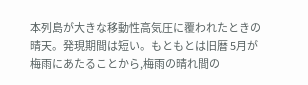本列島が大きな移動性高気圧に覆われたときの晴天。発現期間は短い。もともとは旧暦 5月が梅雨にあたることから,梅雨の晴れ間の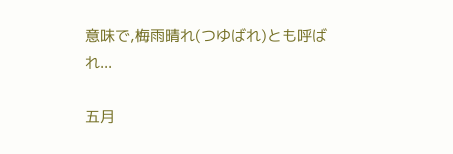意味で,梅雨晴れ(つゆばれ)とも呼ばれ...

五月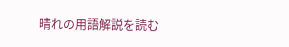晴れの用語解説を読む